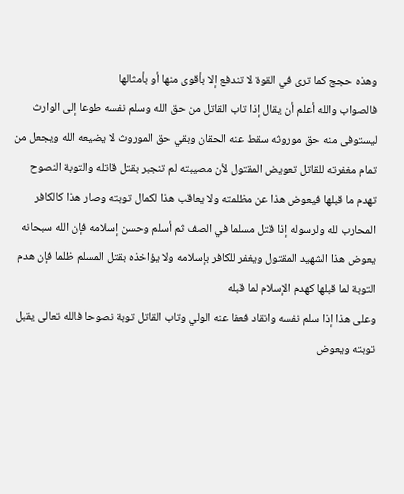وهذه حجج كما ترى في القوة لا تندفع إلا بأقوى منها أو بأمثالها
فالصواب والله أعلم أن يقال إذا تاب القاتل من حق الله وسلم نفسه طوعا إلى الوارث ليستوفى منه حق موروثه سقط عنه الحقان وبقي حق الموروث لا يضيعه الله ويجعل من تمام مغفرته للقاتل تعويض المقتول لأن مصيبته لم تنجبر بقتل قاتله والتوبة النصوح تهدم ما قبلها فيعوض هذا عن مظلمته ولا يعاقب هذا لكمال توبته وصار هذا كالكافر المحارب لله ولرسوله إذا قتل مسلما في الصف ثم أسلم وحسن إسلامه فإن الله سبحانه يعوض هذا الشهيد المقتول ويغفر للكافر بإسلامه ولا يؤاخذه بقتل المسلم ظلما فإن هدم التوبة لما قبلها كهدم الإسلام لما قبله
وعلى هذا إذا سلم نفسه وانقاد فعفا عنه الولي وتاب القاتل توبة نصوحا فالله تعالى يقبل توبته ويعوض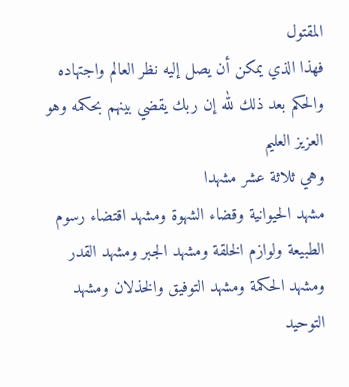المقتول
فهذا الذي يمكن أن يصل إليه نظر العالم واجتهاده والحكم بعد ذلك لله إن ربك يقضي بينهم بحكمه وهو العزيز العليم
وهي ثلاثة عشر مشهدا
مشهد الحيوانية وقضاء الشهوة ومشهد اقتضاء رسوم الطبيعة ولوازم الخلقة ومشهد الجبر ومشهد القدر ومشهد الحكمة ومشهد التوفيق والخذلان ومشهد التوحيد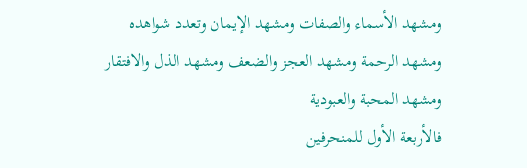ومشهد الأسماء والصفات ومشهد الإيمان وتعدد شواهده ومشهد الرحمة ومشهد العجز والضعف ومشهد الذل والافتقار ومشهد المحبة والعبودية
فالأربعة الأول للمنحرفين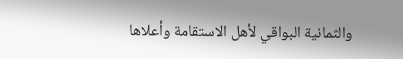والثمانية البواقي لأهل الاستقامة وأعلاها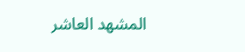المشهد العاشر